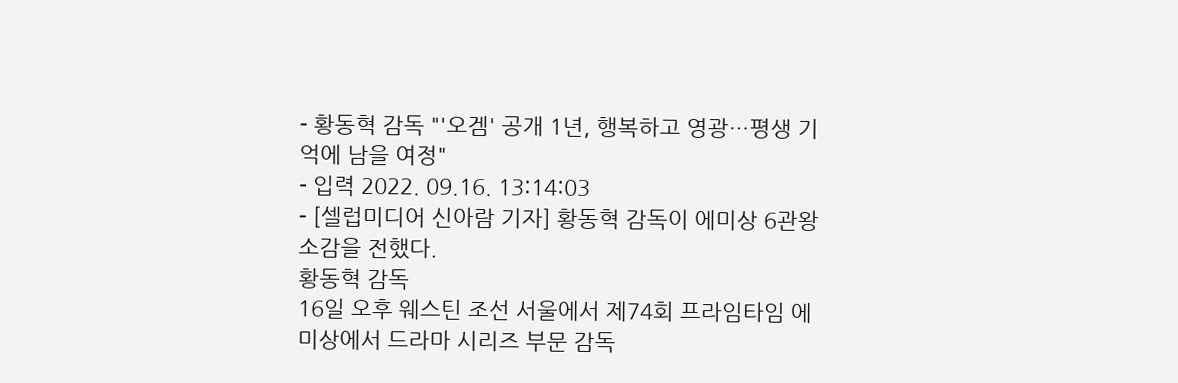- 황동혁 감독 "'오겜' 공개 1년, 행복하고 영광…평생 기억에 남을 여정"
- 입력 2022. 09.16. 13:14:03
- [셀럽미디어 신아람 기자] 황동혁 감독이 에미상 6관왕 소감을 전했다.
황동혁 감독
16일 오후 웨스틴 조선 서울에서 제74회 프라임타임 에미상에서 드라마 시리즈 부문 감독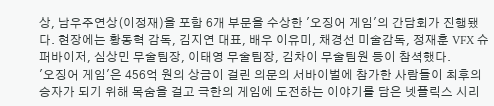상, 남우주연상(이정재)을 포함 6개 부문을 수상한 '오징어 게임'의 간담회가 진행됐다. 현장에는 황동혁 감독, 김지연 대표, 배우 이유미, 채경선 미술감독, 정재훈 VFX 슈퍼바이저, 심상민 무술팀장, 이태영 무술팀장, 김차이 무술팀원 등이 참셕했다.
'오징어 게임'은 456억 원의 상금이 걸린 의문의 서바이벌에 참가한 사람들이 최후의 승자가 되기 위해 목숨을 걸고 극한의 게임에 도전하는 이야기를 담은 넷플릭스 시리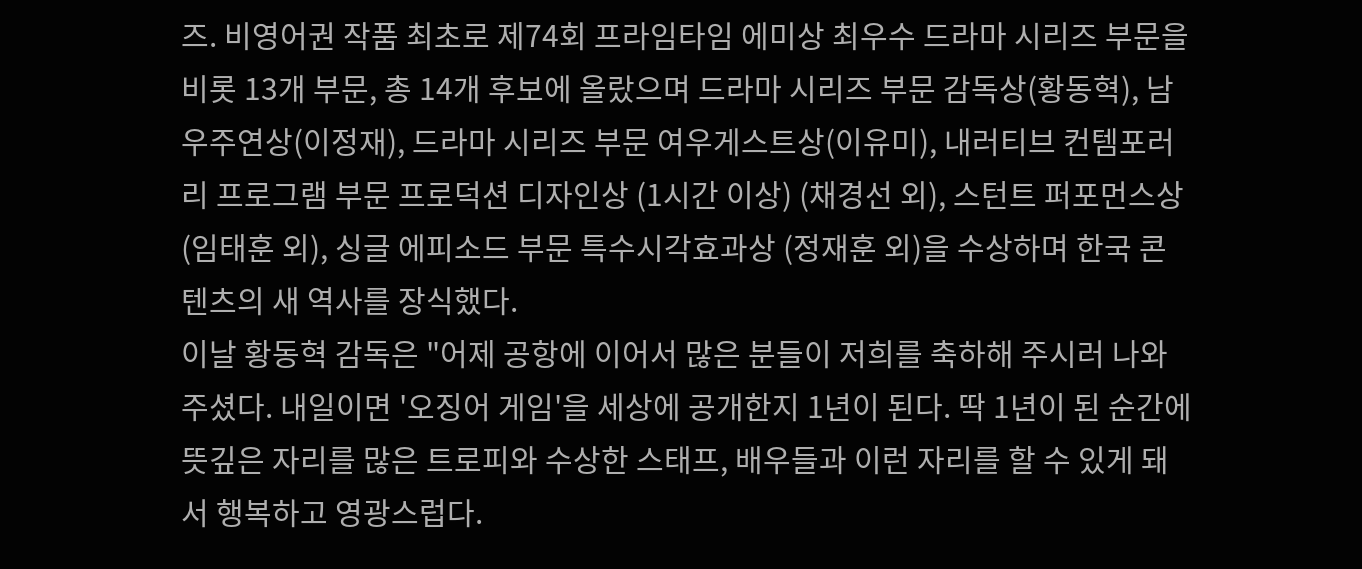즈. 비영어권 작품 최초로 제74회 프라임타임 에미상 최우수 드라마 시리즈 부문을 비롯 13개 부문, 총 14개 후보에 올랐으며 드라마 시리즈 부문 감독상(황동혁), 남우주연상(이정재), 드라마 시리즈 부문 여우게스트상(이유미), 내러티브 컨템포러리 프로그램 부문 프로덕션 디자인상 (1시간 이상) (채경선 외), 스턴트 퍼포먼스상 (임태훈 외), 싱글 에피소드 부문 특수시각효과상 (정재훈 외)을 수상하며 한국 콘텐츠의 새 역사를 장식했다.
이날 황동혁 감독은 "어제 공항에 이어서 많은 분들이 저희를 축하해 주시러 나와주셨다. 내일이면 '오징어 게임'을 세상에 공개한지 1년이 된다. 딱 1년이 된 순간에 뜻깊은 자리를 많은 트로피와 수상한 스태프, 배우들과 이런 자리를 할 수 있게 돼서 행복하고 영광스럽다.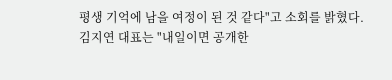평생 기억에 남을 여정이 된 것 같다"고 소회를 밝혔다.
김지연 대표는 "내일이면 공개한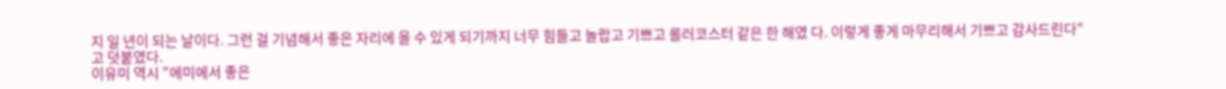지 일 년이 되는 날이다. 그런 걸 기념해서 좋은 자리에 올 수 있게 되기까지 너무 힘들고 놀랍고 기쁘고 롤러코스터 같은 한 해였 다. 이렇게 좋게 마무리해서 기쁘고 감사드린다"고 덧붙였다.
이유미 역시 "에미에서 좋은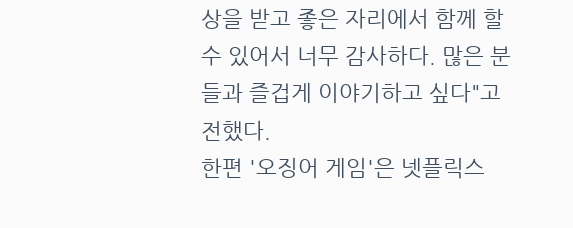상을 받고 좋은 자리에서 함께 할 수 있어서 너무 감사하다. 많은 분들과 즐겁게 이야기하고 싶다"고 전했다.
한편 '오징어 게임'은 넷플릭스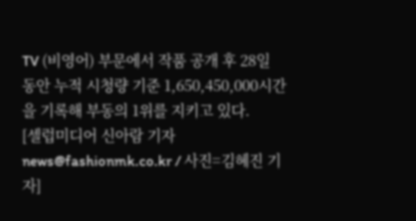TV (비영어) 부문에서 작품 공개 후 28일 동안 누적 시청량 기준 1,650,450,000시간을 기록해 부동의 1위를 지키고 있다.
[셀럽미디어 신아람 기자 news@fashionmk.co.kr / 사진=김혜진 기자]